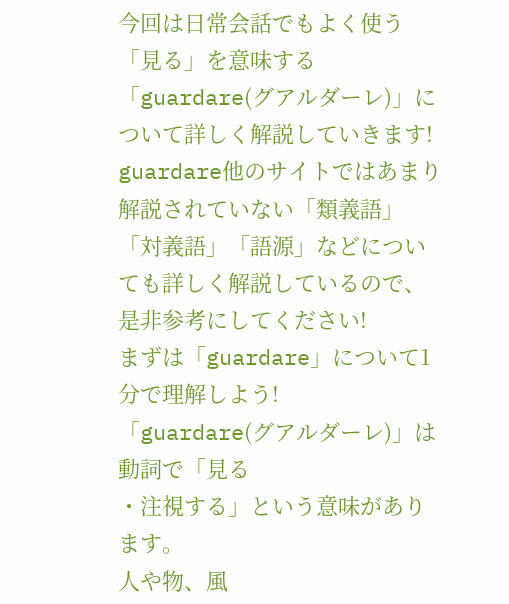今回は日常会話でもよく使う「見る」を意味する「guardare(グアルダーレ)」について詳しく解説していきます!
guardare他のサイトではあまり解説されていない「類義語」「対義語」「語源」などについても詳しく解説しているので、是非参考にしてください!
まずは「guardare」について1分で理解しよう!
「guardare(グアルダーレ)」は動詞で「見る
・注視する」という意味があります。
人や物、風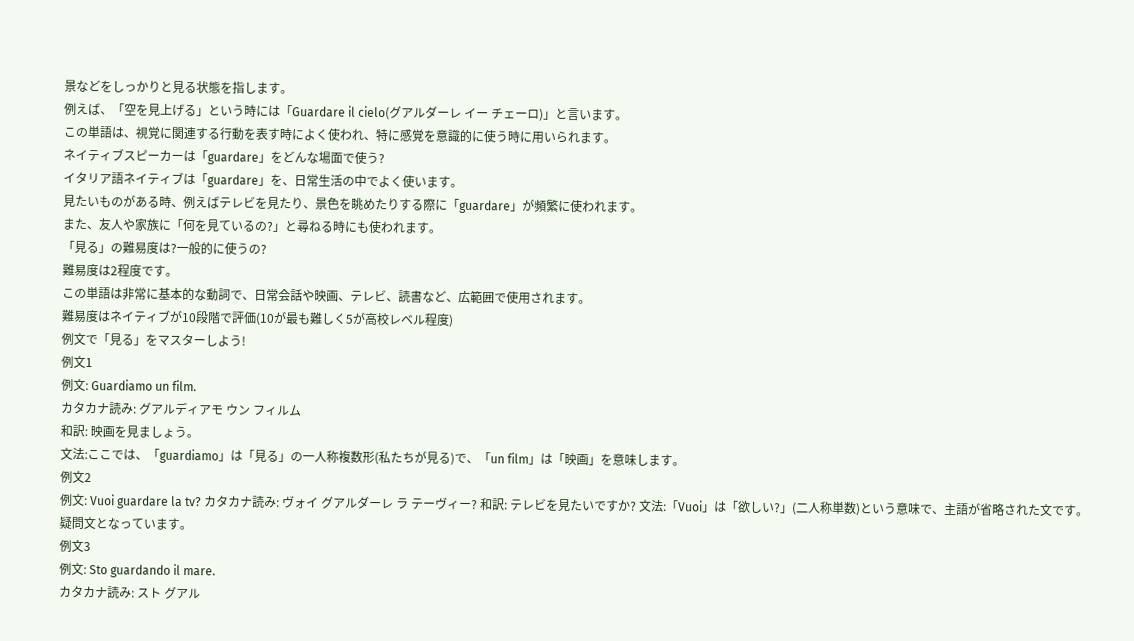景などをしっかりと見る状態を指します。
例えば、「空を見上げる」という時には「Guardare il cielo(グアルダーレ イー チェーロ)」と言います。
この単語は、視覚に関連する行動を表す時によく使われ、特に感覚を意識的に使う時に用いられます。
ネイティブスピーカーは「guardare」をどんな場面で使う?
イタリア語ネイティブは「guardare」を、日常生活の中でよく使います。
見たいものがある時、例えばテレビを見たり、景色を眺めたりする際に「guardare」が頻繁に使われます。
また、友人や家族に「何を見ているの?」と尋ねる時にも使われます。
「見る」の難易度は?一般的に使うの?
難易度は2程度です。
この単語は非常に基本的な動詞で、日常会話や映画、テレビ、読書など、広範囲で使用されます。
難易度はネイティブが10段階で評価(10が最も難しく5が高校レベル程度)
例文で「見る」をマスターしよう!
例文1
例文: Guardiamo un film.
カタカナ読み: グアルディアモ ウン フィルム
和訳: 映画を見ましょう。
文法:ここでは、「guardiamo」は「見る」の一人称複数形(私たちが見る)で、「un film」は「映画」を意味します。
例文2
例文: Vuoi guardare la tv? カタカナ読み: ヴォイ グアルダーレ ラ テーヴィー? 和訳: テレビを見たいですか? 文法:「Vuoi」は「欲しい?」(二人称単数)という意味で、主語が省略された文です。
疑問文となっています。
例文3
例文: Sto guardando il mare.
カタカナ読み: スト グアル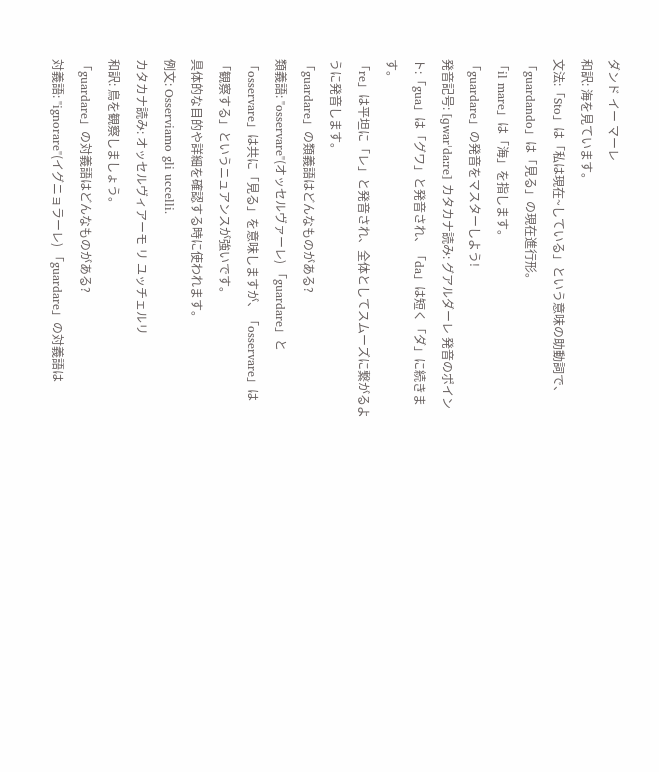ダンド イー マーレ
和訳: 海を見ています。
文法:「Sto」は「私は現在~している」という意味の助動詞で、「guardando」は「見る」の現在進行形。
「il mare」は「海」を指します。
「guardare」の発音をマスターしよう!
発音記号: [ɡwarˈdaːre] カタカナ読み: グアルダーレ 発音のポイント:「gua」は「グワ」と発音され、「da」は短く「ダ」に続きます。
「re」は平坦に「レ」と発音され、全体としてスムーズに繋がるように発音します。
「guardare」の類義語はどんなものがある?
類義語: "osservare"(オッセルヴァーレ) 「guardare」と「osservare」は共に「見る」を意味しますが、「osservare」は「観察する」というニュアンスが強いです。
具体的な目的や詳細を確認する時に使われます。
例文: Osserviamo gli uccelli.
カタカナ読み: オッセルヴィアーモ リ ユッチェルリ
和訳: 鳥を観察しましょう。
「guardare」の対義語はどんなものがある?
対義語: "ignorare"(イグニョラーレ) 「guardare」の対義語は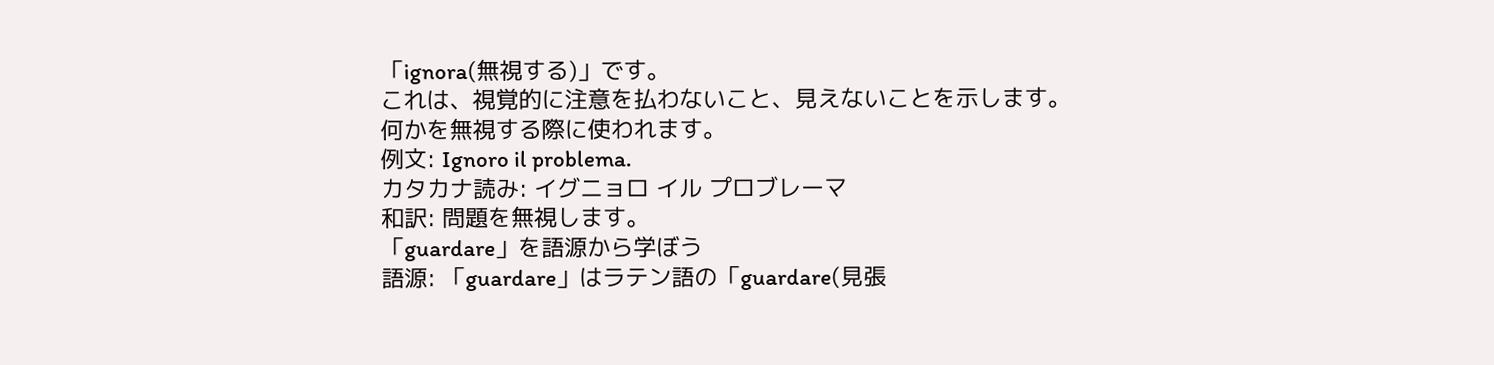「ignora(無視する)」です。
これは、視覚的に注意を払わないこと、見えないことを示します。
何かを無視する際に使われます。
例文: Ignoro il problema.
カタカナ読み: イグニョロ イル プロブレーマ
和訳: 問題を無視します。
「guardare」を語源から学ぼう
語源: 「guardare」はラテン語の「guardare(見張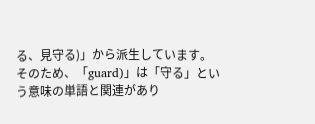る、見守る)」から派生しています。
そのため、「guard)」は「守る」という意味の単語と関連があり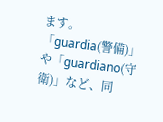ます。
「guardia(警備)」や「guardiano(守衛)」など、同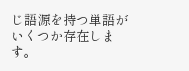じ語源を持つ単語がいくつか存在します。